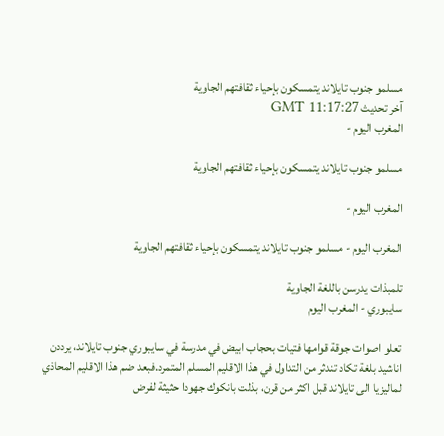مسلمو جنوب تايلاند يتمسكون بإحياء ثقافتهم الجاوية
آخر تحديث GMT 11:17:27
المغرب اليوم -

مسلمو جنوب تايلاند يتمسكون بإحياء ثقافتهم الجاوية

المغرب اليوم -

المغرب اليوم - مسلمو جنوب تايلاند يتمسكون بإحياء ثقافتهم الجاوية

تلمبذات يدرسن باللغة الجاوية
سايبوري - المغرب اليوم

تعلو اصوات جوقة قوامها فتيات بحجاب ابيض في مدرسة في سايبوري جنوب تايلاند، يرددن اناشيد بلغة تكاد تندثر من التداول في هذا الاقليم المسلم المتمرد.فبعد ضم هذا الاقليم المحاذي لماليزيا الى تايلاند قبل اكثر من قرن، بذلت بانكوك جهودا حثيثة لفرض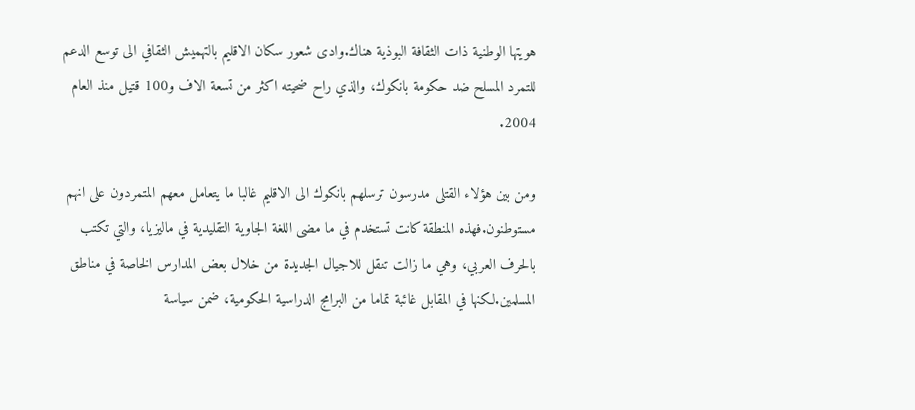هويتها الوطنية ذات الثقافة البوذية هناك.وادى شعور سكان الاقليم بالتهميش الثقافي الى توسع الدعم للتمرد المسلح ضد حكومة بانكوك، والذي راح ضحيته اكثر من تسعة الاف و100 قتيل منذ العام 2004.

ومن بين هؤلاء القتلى مدرسون ترسلهم بانكوك الى الاقليم غالبا ما يتعامل معهم المتمردون على انهم مستوطنون.فهذه المنطقة كانت تستخدم في ما مضى اللغة الجاوية التقليدية في ماليزيا، والتي تكتب بالحرف العربي، وهي ما زالت تنقل للاجيال الجديدة من خلال بعض المدارس الخاصة في مناطق المسلمين.لكنها في المقابل غائبة تماما من البرامج الدراسية الحكومية، ضمن سياسة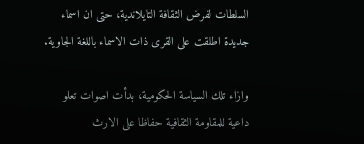السلطات لفرض الثقافة التايلاندية، حتى ان اسماء جديدة اطلقت على القرى ذات الاسماء باللغة الجاوية.

وازاء تلك السياسة الحكومية، بدأت اصوات تعلو داعية للمقاومة الثقافية حفاظا على الارث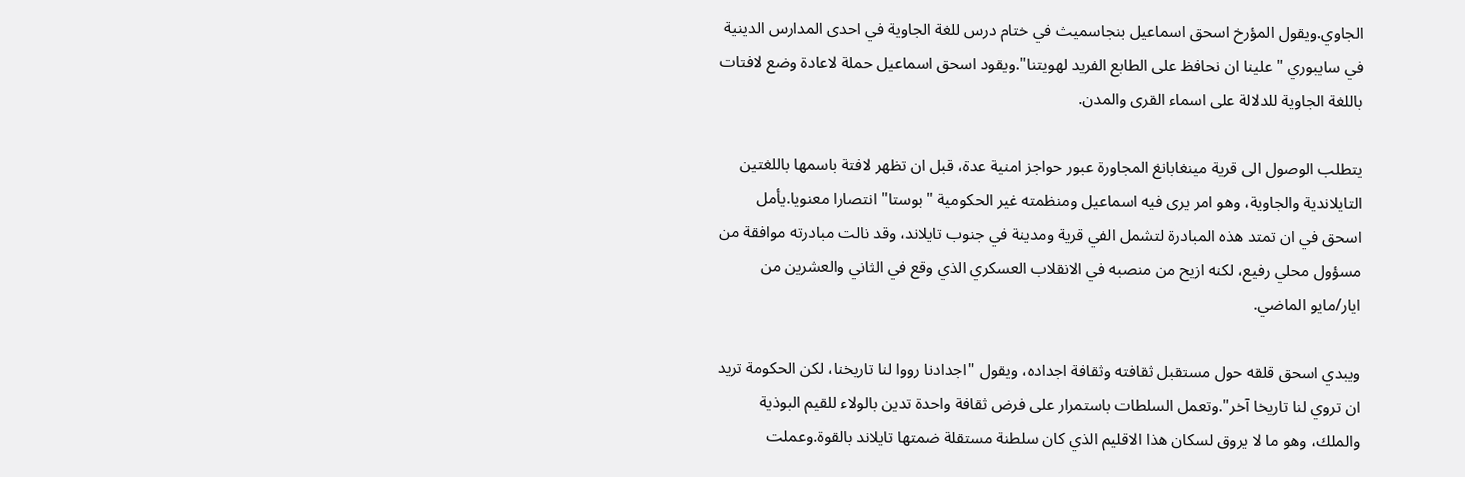الجاوي.ويقول المؤرخ اسحق اسماعيل بنجاسميث في ختام درس للغة الجاوية في احدى المدارس الدينية في سايبوري "علينا ان نحافظ على الطابع الفريد لهويتنا".ويقود اسحق اسماعيل حملة لاعادة وضع لافتات باللغة الجاوية للدلالة على اسماء القرى والمدن.

يتطلب الوصول الى قرية مينغابانغ المجاورة عبور حواجز امنية عدة، قبل ان تظهر لافتة باسمها باللغتين التايلاندية والجاوية، وهو امر يرى فيه اسماعيل ومنظمته غير الحكومية "بوستا" انتصارا معنويا.يأمل اسحق في ان تمتد هذه المبادرة لتشمل الفي قرية ومدينة في جنوب تايلاند، وقد نالت مبادرته موافقة من مسؤول محلي رفيع، لكنه ازيح من منصبه في الانقلاب العسكري الذي وقع في الثاني والعشرين من ايار/مايو الماضي.

ويبدي اسحق قلقه حول مستقبل ثقافته وثقافة اجداده، ويقول "اجدادنا رووا لنا تاريخنا، لكن الحكومة تريد ان تروي لنا تاريخا آخر".وتعمل السلطات باستمرار على فرض ثقافة واحدة تدين بالولاء للقيم البوذية والملك، وهو ما لا يروق لسكان هذا الاقليم الذي كان سلطنة مستقلة ضمتها تايلاند بالقوة.وعملت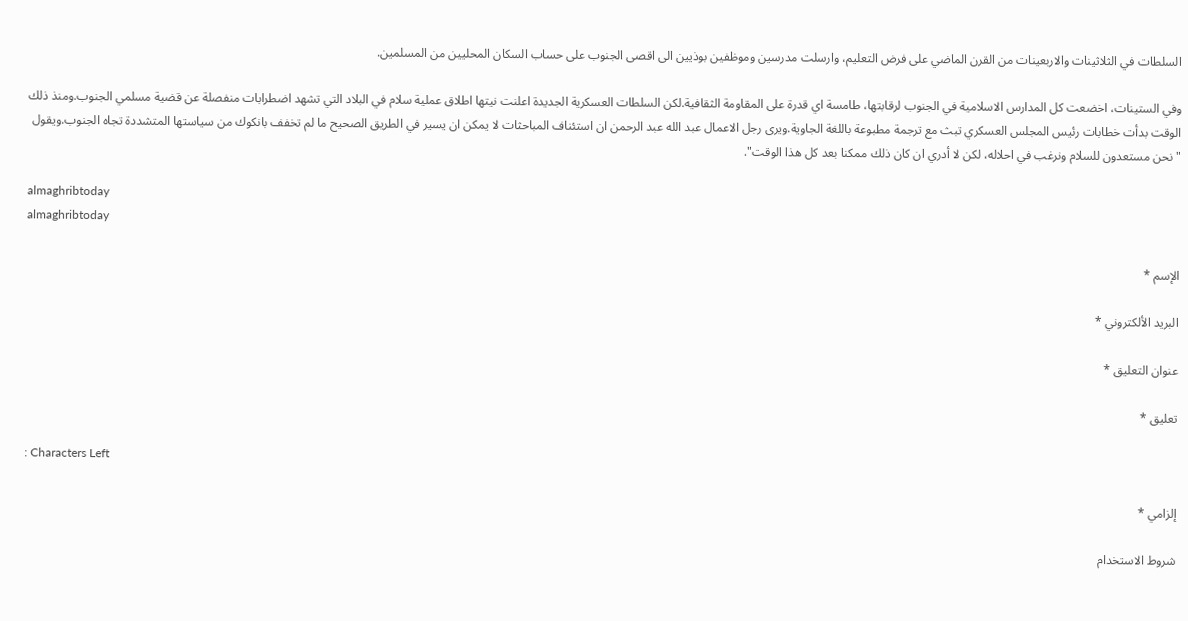السلطات في الثلاثينات والاربعينات من القرن الماضي على فرض التعليم، وارسلت مدرسين وموظفين بوذيين الى اقصى الجنوب على حساب السكان المحليين من المسلمين.

وفي الستينات، اخضعت كل المدارس الاسلامية في الجنوب لرقابتها، طامسة اي قدرة على المقاومة الثقافية.لكن السلطات العسكرية الجديدة اعلنت نيتها اطلاق عملية سلام في البلاد التي تشهد اضطرابات منفصلة عن قضية مسلمي الجنوب.ومنذ ذلك الوقت بدأت خطابات رئيس المجلس العسكري تبث مع ترجمة مطبوعة باللغة الجاوية.ويرى رجل الاعمال عبد الله عبد الرحمن ان استئناف المباحثات لا يمكن ان يسير في الطريق الصحيح ما لم تخفف بانكوك من سياستها المتشددة تجاه الجنوب.ويقول "نحن مستعدون للسلام ونرغب في احلاله، لكن لا أدري ان كان ذلك ممكنا بعد كل هذا الوقت".

almaghribtoday
almaghribtoday

الإسم *

البريد الألكتروني *

عنوان التعليق *

تعليق *

: Characters Left

إلزامي *

شروط الاستخدام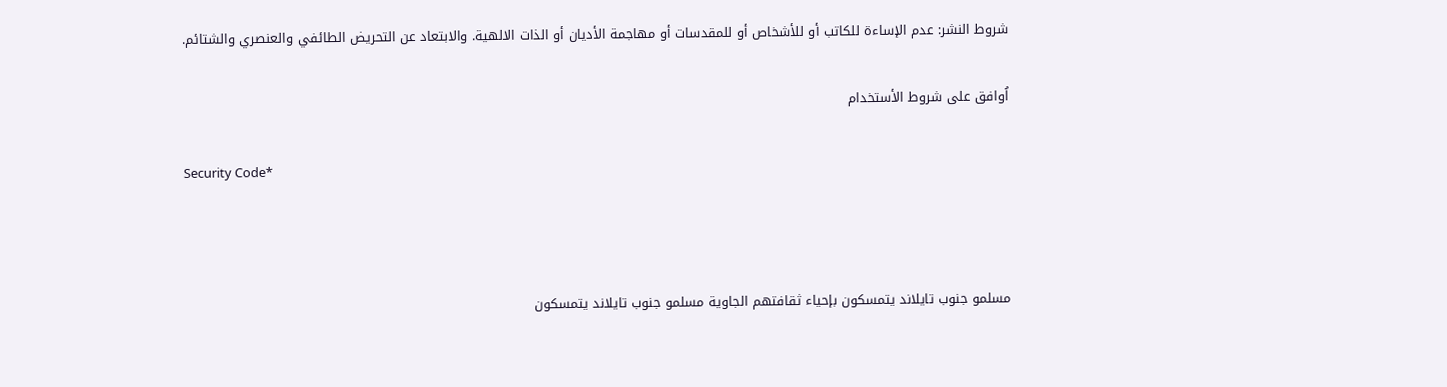شروط النشر: عدم الإساءة للكاتب أو للأشخاص أو للمقدسات أو مهاجمة الأديان أو الذات الالهية. والابتعاد عن التحريض الطائفي والعنصري والشتائم.

اُوافق على شروط الأستخدام

Security Code*



مسلمو جنوب تايلاند يتمسكون بإحياء ثقافتهم الجاوية مسلمو جنوب تايلاند يتمسكون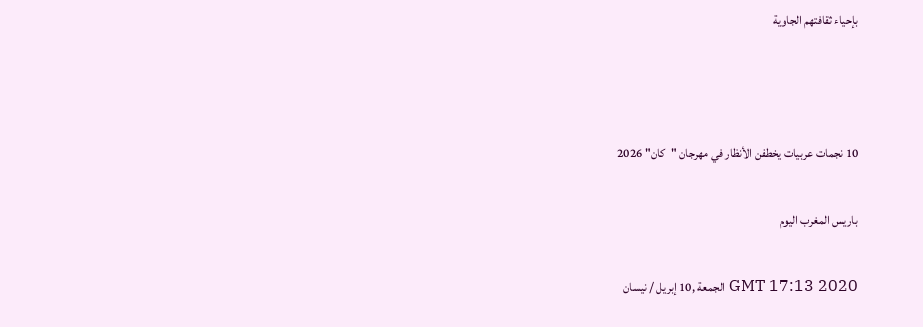بإحياء ثقافتهم الجاوية



10 نجمات عربيات يخطفن الأنظار في مهرجان "كان" 2026

باريس المغرب اليوم

GMT 17:13 2020 الجمعة ,10 إبريل / نيسان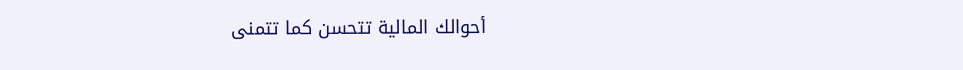أحوالك المالية تتحسن كما تتمنى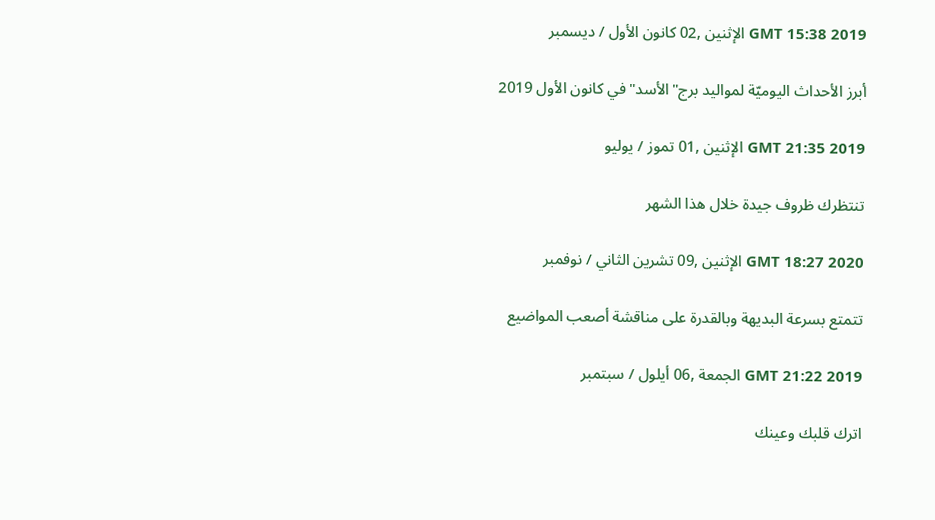GMT 15:38 2019 الإثنين ,02 كانون الأول / ديسمبر

أبرز الأحداث اليوميّة لمواليد برج"الأسد" في كانون الأول 2019

GMT 21:35 2019 الإثنين ,01 تموز / يوليو

تنتظرك ظروف جيدة خلال هذا الشهر

GMT 18:27 2020 الإثنين ,09 تشرين الثاني / نوفمبر

تتمتع بسرعة البديهة وبالقدرة على مناقشة أصعب المواضيع

GMT 21:22 2019 الجمعة ,06 أيلول / سبتمبر

اترك قلبك وعينك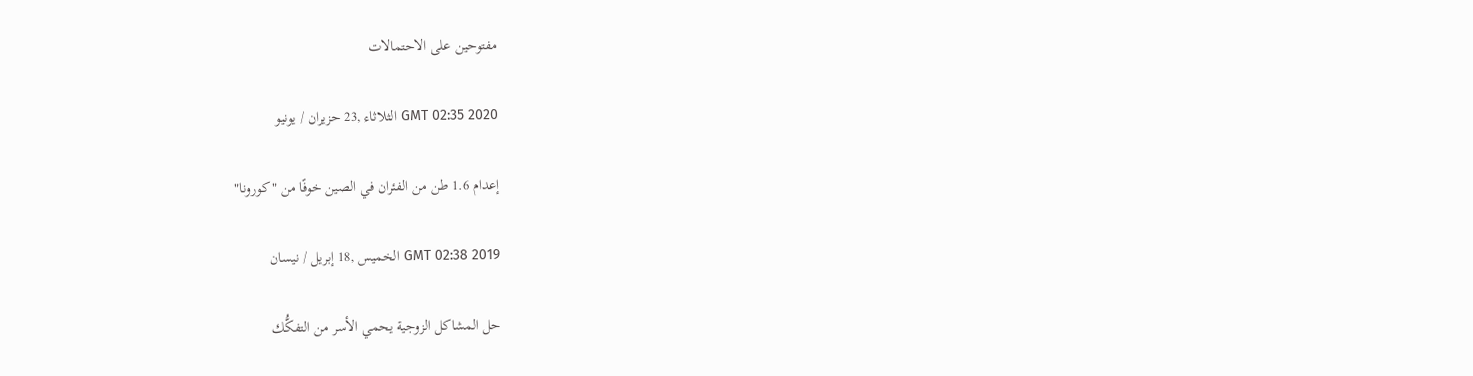مفتوحين على الاحتمالات

GMT 02:35 2020 الثلاثاء ,23 حزيران / يونيو

إعدام 1.6 طن من الفئران في الصين خوفًا من "كورونا"

GMT 02:38 2019 الخميس ,18 إبريل / نيسان

حل المشاكل الزوجية يحمي الأسر من التفكُّك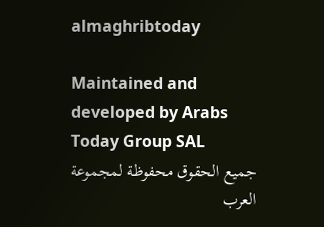almaghribtoday

Maintained and developed by Arabs Today Group SAL
جميع الحقوق محفوظة لمجموعة العرب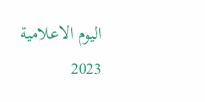اليوم الاعلامية 2023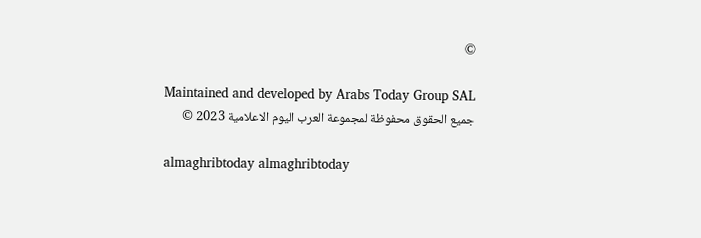©

Maintained and developed by Arabs Today Group SAL
جميع الحقوق محفوظة لمجموعة العرب اليوم الاعلامية 2023 ©

almaghribtoday almaghribtoday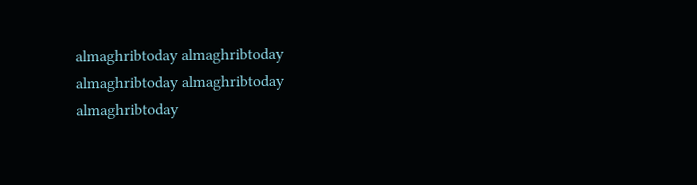almaghribtoday almaghribtoday
almaghribtoday almaghribtoday almaghribtoday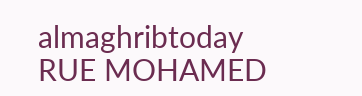almaghribtoday
RUE MOHAMED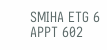SMIHA ETG 6 APPT 602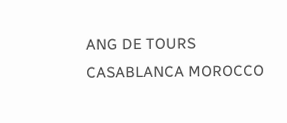ANG DE TOURS CASABLANCA MOROCCO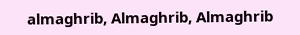almaghrib, Almaghrib, Almaghrib